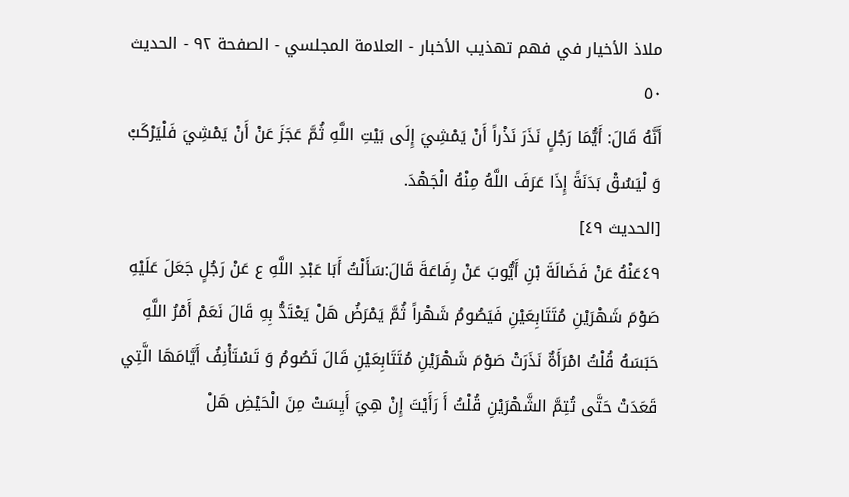ملاذ الأخيار في فهم تهذيب الأخبار - العلامة المجلسي - الصفحة ٩٢ - الحديث ٥٠
أَنَّهُ قَالَ: أَيُّمَا رَجُلٍ نَذَرَ نَذْراً أَنْ يَمْشِيَ إِلَى بَيْتِ اللَّهِ ثُمَّ عَجَزَ عَنْ أَنْ يَمْشِيَ فَلْيَرْكَبْ وَ لْيَسُقْ بَدَنَةً إِذَا عَرَفَ اللَّهُ مِنْهُ الْجَهْدَ.
[الحديث ٤٩]
٤٩عَنْهُ عَنْ فَضَالَةَ بْنِ أَيُّوبَ عَنْ رِفَاعَةَ قَالَ:سَأَلْتُ أَبَا عَبْدِ اللَّهِ ع عَنْ رَجُلٍ جَعَلَ عَلَيْهِ صَوْمَ شَهْرَيْنِ مُتَتَابِعَيْنِ فَيَصُومُ شَهْراً ثُمَّ يَمْرَضُ هَلْ يَعْتَدُّ بِهِ قَالَ نَعَمْ أَمْرُ اللَّهِ حَبَسَهُ قُلْتُ امْرَأَةٌ نَذَرَتْ صَوْمَ شَهْرَيْنِ مُتَتَابِعَيْنِ قَالَ تَصُومُ وَ تَسْتَأْنِفُ أَيَّامَهَا الَّتِي قَعَدَتْ حَتَّى تُتِمَّ الشَّهْرَيْنِ قُلْتُ أَ رَأَيْتَ إِنْ هِيَ أَيِسَتْ مِنَ الْحَيْضِ هَلْ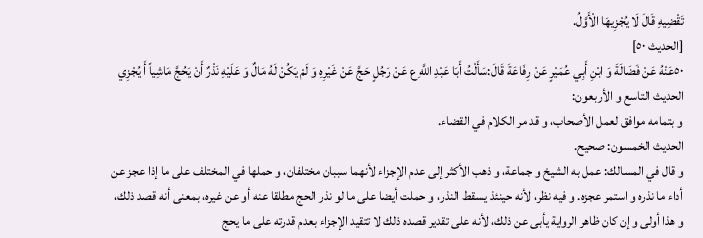تَقْضِيهِ قَالَ لَا يُجْزِيهَا الْأَوَّلُ.
[الحديث ٥٠]
٥٠عَنْهُ عَنْ فَضَالَةَ وَ ابْنِ أَبِي عُمَيْرٍ عَنْ رِفَاعَةَ قَالَ:سَأَلْتُ أَبَا عَبْدِ اللَّهِ ع عَنْ رَجُلٍ حَجَّ عَنْ غَيْرِهِ وَ لَمْ يَكُنْ لَهُ مَالٌ وَ عَلَيْهِ نَذْرٌ أَنْ يَحُجَّ مَاشِياً أَ يُجْزِي
الحديث التاسع و الأربعون:
و بتمامه موافق لعمل الأصحاب، و قد مر الكلام في القضاء.
الحديث الخمسون: صحيح.
و قال في المسالك: عمل به الشيخ و جماعة، و ذهب الأكثر إلى عدم الإجزاء لأنهما سببان مختلفان، و حملها في المختلف على ما إذا عجز عن أداء ما نذره و استمر عجزه. و فيه نظر، لأنه حينئذ يسقط النذر، و حملت أيضا على ما لو نذر الحج مطلقا عنه أو عن غيره، بمعنى أنه قصد ذلك، و هذا أولى و إن كان ظاهر الرواية يأبى عن ذلك، لأنه على تقدير قصده ذلك لا تتقيد الإجزاء بعدم قدرته على ما يحج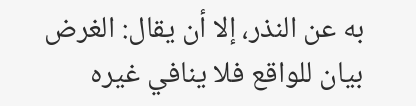به عن النذر، إلا أن يقال: الغرض بيان للواقع فلا ينافي غيره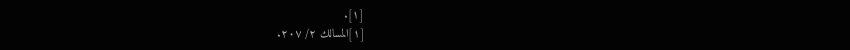[١].
[١]المسالك ٢/ ٢٠٧.